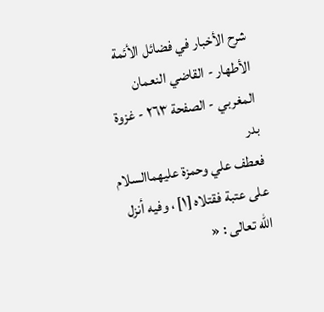شرح الأخبار في فضائل الأئمة الأطهار - القاضي النعمان المغربي - الصفحة ٢٦٣ - غزوة بدر
فعطف علي وحمزة عليهماالسلام على عتبة فقتلاه [١] ، وفيه أنزل الله تعالى : «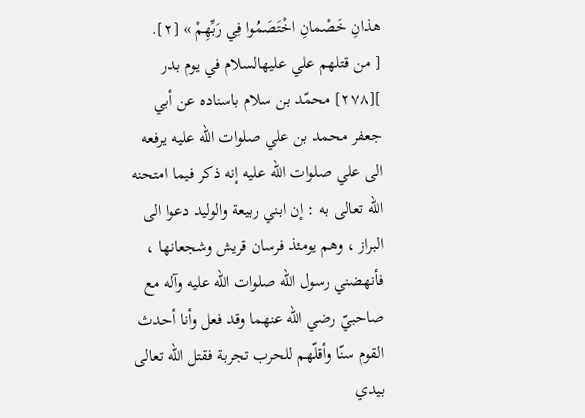هذانِ خَصْمانِ اخْتَصَمُوا فِي رَبِّهِمْ » [٢].
[ من قتلهم علي عليهالسلام في يوم بدر ][٢٧٨] محمّد بن سلام باسناده عن أبي جعفر محمد بن علي صلوات الله عليه يرفعه الى علي صلوات الله عليه إنه ذكر فيما امتحنه الله تعالى به : إن ابني ربيعة والوليد دعوا الى البراز ، وهم يومئذ فرسان قريش وشجعانها ، فأنهضني رسول الله صلوات الله عليه وآله مع صاحبيّ رضي الله عنهما وقد فعل وأنا أحدث القوم سنّا وأقلّهم للحرب تجربة فقتل الله تعالى بيدي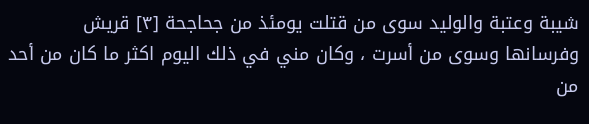شيبة وعتبة والوليد سوى من قتلت يومئذ من جحاجحة [٣] قريش وفرسانها وسوى من أسرت ، وكان مني في ذلك اليوم اكثر ما كان من أحد من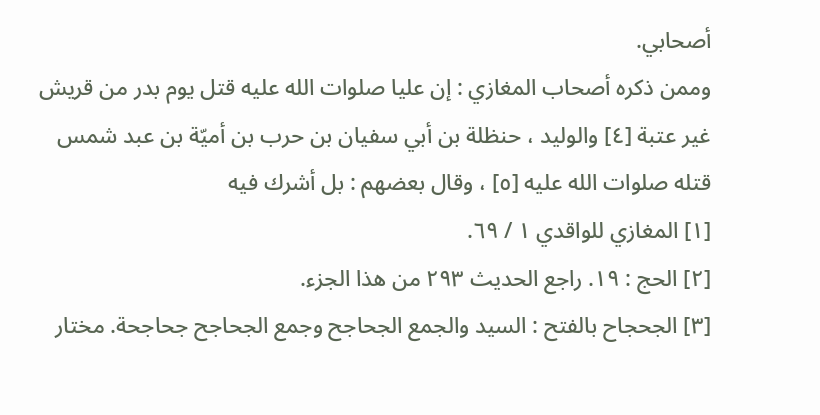أصحابي.
وممن ذكره أصحاب المغازي : إن عليا صلوات الله عليه قتل يوم بدر من قريش غير عتبة [٤] والوليد ، حنظلة بن أبي سفيان بن حرب بن أميّة بن عبد شمس قتله صلوات الله عليه [٥] ، وقال بعضهم : بل أشرك فيه
[١] المغازي للواقدي ١ / ٦٩.
[٢] الحج : ١٩. راجع الحديث ٢٩٣ من هذا الجزء.
[٣] الجحجاح بالفتح : السيد والجمع الجحاجح وجمع الجحاجح جحاجحة. مختار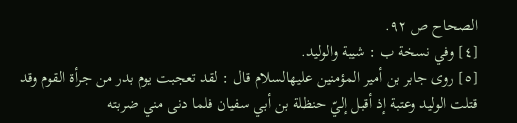الصحاح ص ٩٢.
[٤] وفي نسخة ب : شيبة والوليد.
[٥] روى جابر بن أمير المؤمنين عليهالسلام قال : لقد تعجبت يوم بدر من جرأة القوم وقد قتلت الوليد وعتبة إذ أقبل إليّ حنظلة بن أبي سفيان فلما دنى مني ضربته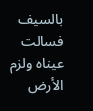بالسيف فسالت عيناه ولزم الأرض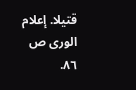قتيلا. إعلام الورى ص ٨٦.